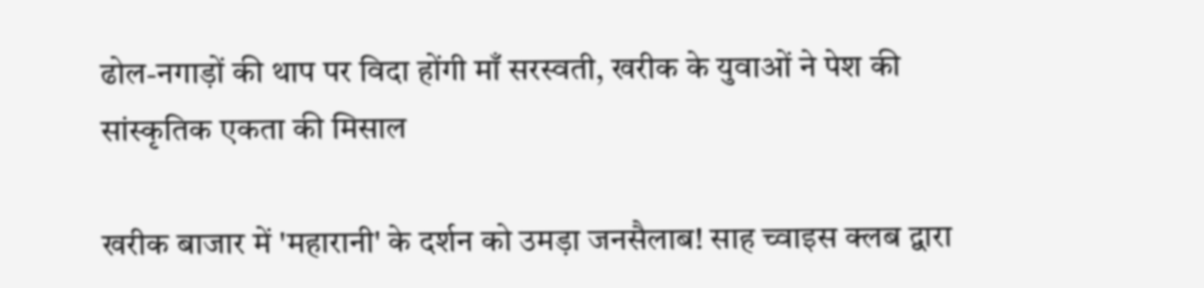ढोल-नगाड़ों की थाप पर विदा होंगी माँ सरस्वती, खरीक के युवाओं ने पेश की सांस्कृतिक एकता की मिसाल

खरीक बाजार में 'महारानी' के दर्शन को उमड़ा जनसैलाब! साह च्वाइस क्लब द्वारा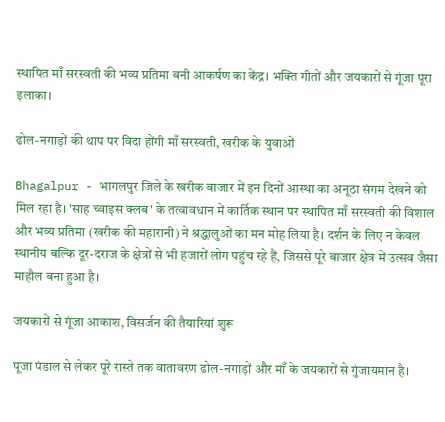स्थापित माँ सरस्वती की भव्य प्रतिमा बनी आकर्षण का केंद्र। भक्ति गीतों और जयकारों से गूंजा पूरा इलाका।

ढोल-नगाड़ों की थाप पर विदा होंगी माँ सरस्वती, खरीक के युवाओं

Bhagalpur - भागलपुर जिले के खरीक बाजार में इन दिनों आस्था का अनूठा संगम देखने को मिल रहा है। 'साह च्वाइस क्लब' के तत्वावधान में कार्तिक स्थान पर स्थापित माँ सरस्वती की विशाल और भव्य प्रतिमा (खरीक की महारानी) ने श्रद्धालुओं का मन मोह लिया है। दर्शन के लिए न केवल स्थानीय बल्कि दूर-दराज के क्षेत्रों से भी हजारों लोग पहुंच रहे हैं, जिससे पूरे बाजार क्षेत्र में उत्सव जैसा माहौल बना हुआ है।

जयकारों से गूंजा आकाश, विसर्जन की तैयारियां शुरू

पूजा पंडाल से लेकर पूरे रास्ते तक वातावरण ढोल-नगाड़ों और माँ के जयकारों से गुंजायमान है।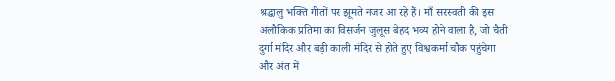श्रद्धालु भक्ति गीतों पर झूमते नजर आ रहे हैं। माँ सरस्वती की इस अलौकिक प्रतिमा का विसर्जन जुलूस बेहद भव्य होने वाला है, जो चैती दुर्गा मंदिर और बड़ी काली मंदिर से होते हुए विश्वकर्मा चौक पहुंचेगा और अंत में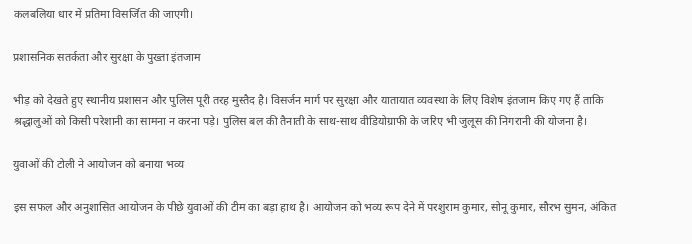कलबलिया धार में प्रतिमा विसर्जित की जाएगी।

प्रशासनिक सतर्कता और सुरक्षा के पुख्ता इंतजाम

भीड़ को देखते हुए स्थानीय प्रशासन और पुलिस पूरी तरह मुस्तैद है। विसर्जन मार्ग पर सुरक्षा और यातायात व्यवस्था के लिए विशेष इंतजाम किए गए हैं ताकि श्रद्धालुओं को किसी परेशानी का सामना न करना पड़े। पुलिस बल की तैनाती के साथ-साथ वीडियोग्राफी के जरिए भी जुलूस की निगरानी की योजना है।

युवाओं की टोली ने आयोजन को बनाया भव्य

इस सफल और अनुशासित आयोजन के पीछे युवाओं की टीम का बड़ा हाथ है। आयोजन को भव्य रूप देने में परशुराम कुमार, सोनू कुमार, सौरभ सुमन, अंकित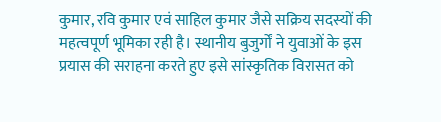कुमार, रवि कुमार एवं साहिल कुमार जैसे सक्रिय सदस्यों की महत्वपूर्ण भूमिका रही है। स्थानीय बुजुर्गों ने युवाओं के इस प्रयास की सराहना करते हुए इसे सांस्कृतिक विरासत को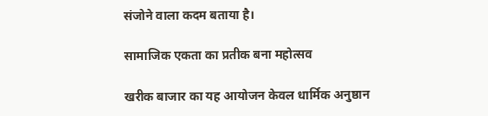संजोने वाला कदम बताया है।

सामाजिक एकता का प्रतीक बना महोत्सव

खरीक बाजार का यह आयोजन केवल धार्मिक अनुष्ठान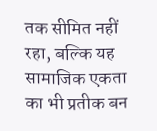तक सीमित नहीं रहा, बल्कि यह सामाजिक एकता का भी प्रतीक बन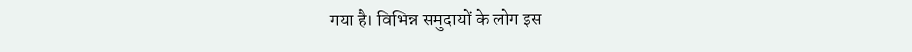गया है। विभिन्न समुदायों के लोग इस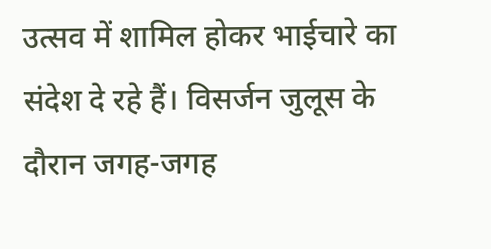उत्सव में शामिल होकर भाईचारे का संदेश दे रहे हैं। विसर्जन जुलूस के दौरान जगह-जगह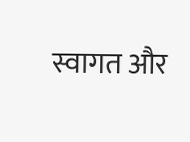स्वागत और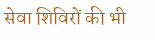सेवा शिविरों की भी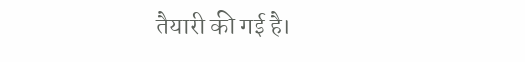तैयारी की गई है।